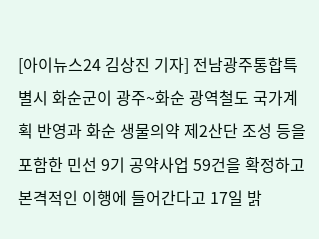[아이뉴스24 김상진 기자] 전남광주통합특별시 화순군이 광주~화순 광역철도 국가계획 반영과 화순 생물의약 제2산단 조성 등을 포함한 민선 9기 공약사업 59건을 확정하고 본격적인 이행에 들어간다고 17일 밝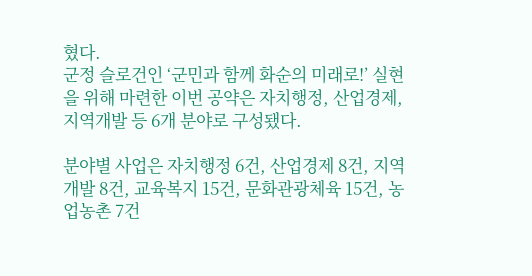혔다.
군정 슬로건인 ‘군민과 함께 화순의 미래로!’ 실현을 위해 마련한 이번 공약은 자치행정, 산업경제, 지역개발 등 6개 분야로 구성됐다.

분야별 사업은 자치행정 6건, 산업경제 8건, 지역개발 8건, 교육복지 15건, 문화관광체육 15건, 농업농촌 7건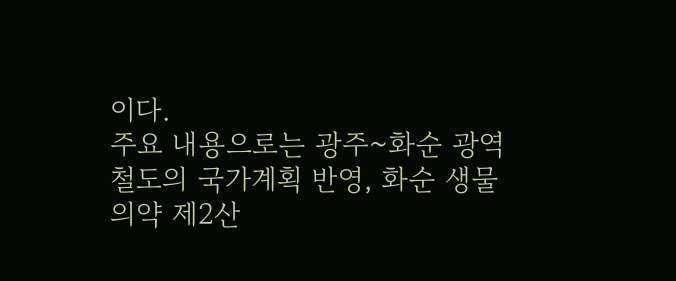이다.
주요 내용으로는 광주~화순 광역철도의 국가계획 반영, 화순 생물의약 제2산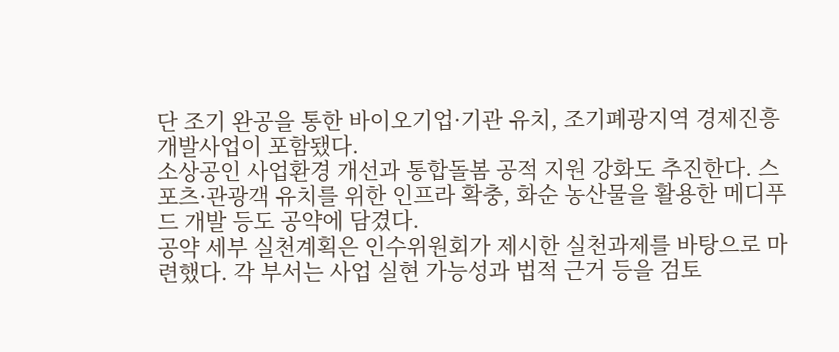단 조기 완공을 통한 바이오기업·기관 유치, 조기폐광지역 경제진흥 개발사업이 포함됐다.
소상공인 사업환경 개선과 통합돌봄 공적 지원 강화도 추진한다. 스포츠·관광객 유치를 위한 인프라 확충, 화순 농산물을 활용한 메디푸드 개발 등도 공약에 담겼다.
공약 세부 실천계획은 인수위원회가 제시한 실천과제를 바탕으로 마련했다. 각 부서는 사업 실현 가능성과 법적 근거 등을 검토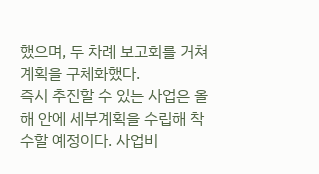했으며, 두 차례 보고회를 거쳐 계획을 구체화했다.
즉시 추진할 수 있는 사업은 올해 안에 세부계획을 수립해 착수할 예정이다. 사업비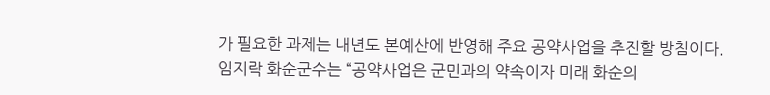가 필요한 과제는 내년도 본예산에 반영해 주요 공약사업을 추진할 방침이다.
임지락 화순군수는 “공약사업은 군민과의 약속이자 미래 화순의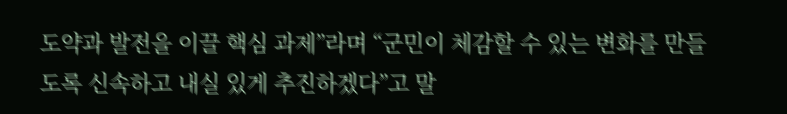도약과 발전을 이끌 핵심 과제”라며 “군민이 체감할 수 있는 변화를 만들도록 신속하고 내실 있게 추진하겠다”고 말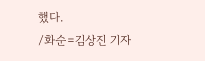했다.
/화순=김상진 기자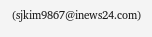(sjkim9867@inews24.com)